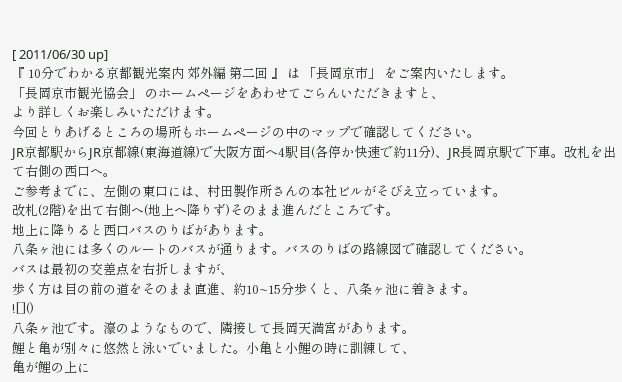[ 2011/06/30 up]
『 10分でわかる京都観光案内 郊外編 第二回 』 は 「長岡京市」 をご案内いたします。
「長岡京市観光協会」 のホームページをあわせてごらんいただきますと、
より詳しくお楽しみいただけます。
今回とりあげるところの場所もホームページの中のマップで確認してください。
JR京都駅からJR京都線(東海道線)で大阪方面へ4駅目(各停か快速で約11分)、JR長岡京駅で下車。改札を出て右側の西口へ。
ご参考までに、左側の東口には、村田製作所さんの本社ビルがそびえ立っています。
改札(2階)を出て右側へ(地上へ降りず)そのまま進んだところです。
地上に降りると西口バスのりばがあります。
八条ヶ池には多くのルートのバスが通ります。バスのりばの路線図で確認してください。
バスは最初の交差点を右折しますが、
歩く方は目の前の道をそのまま直進、約10~15分歩くと、八条ヶ池に着きます。
![]()
八条ヶ池です。濠のようなもので、隣接して長岡天満宮があります。
鯉と亀が別々に悠然と泳いでいました。小亀と小鯉の時に訓練して、
亀が鯉の上に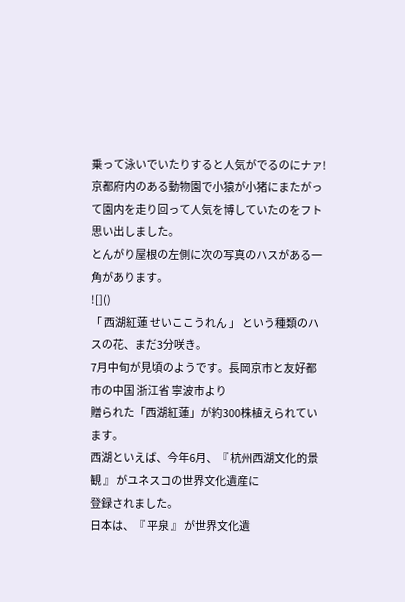乗って泳いでいたりすると人気がでるのにナァ!
京都府内のある動物園で小猿が小猪にまたがって園内を走り回って人気を博していたのをフト思い出しました。
とんがり屋根の左側に次の写真のハスがある一角があります。
![]()
「 西湖紅蓮 せいここうれん 」 という種類のハスの花、まだ3分咲き。
7月中旬が見頃のようです。長岡京市と友好都市の中国 浙江省 寧波市より
贈られた「西湖紅蓮」が約300株植えられています。
西湖といえば、今年6月、『 杭州西湖文化的景観 』 がユネスコの世界文化遺産に
登録されました。
日本は、『 平泉 』 が世界文化遺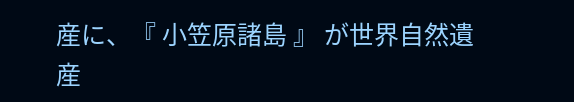産に、『 小笠原諸島 』 が世界自然遺産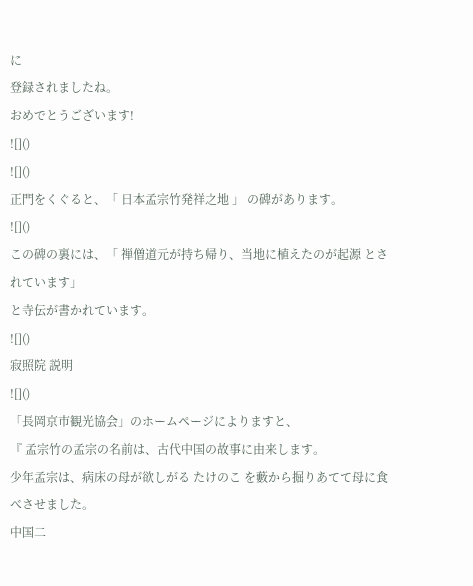に
登録されましたね。
おめでとうございます!
![]()
![]()
正門をくぐると、「 日本孟宗竹発祥之地 」 の碑があります。
![]()
この碑の裏には、「 禅僧道元が持ち帰り、当地に植えたのが起源 とされています」
と寺伝が書かれています。
![]()
寂照院 説明
![]()
「長岡京市観光協会」のホームページによりますと、
『 孟宗竹の孟宗の名前は、古代中国の故事に由来します。
少年孟宗は、病床の母が欲しがる たけのこ を藪から掘りあてて母に食べさせました。
中国二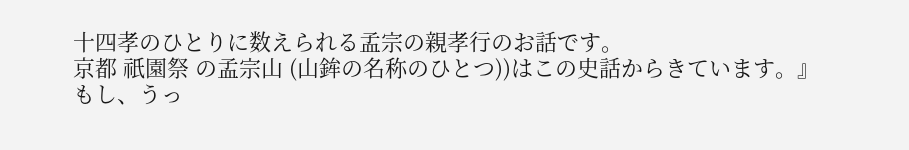十四孝のひとりに数えられる孟宗の親孝行のお話です。
京都 祇園祭 の孟宗山 (山鉾の名称のひとつ))はこの史話からきています。』
もし、うっ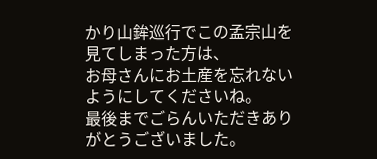かり山鉾巡行でこの孟宗山を見てしまった方は、
お母さんにお土産を忘れないようにしてくださいね。
最後までごらんいただきありがとうございました。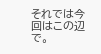それでは今回はこの辺で。